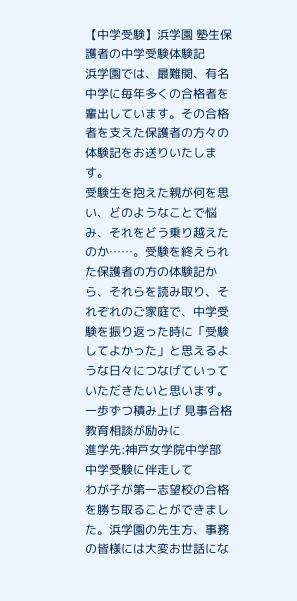【中学受験】浜学園 塾生保護者の中学受験体験記
浜学園では、最難関、有名中学に毎年多くの合格者を輩出しています。その合格者を支えた保護者の方々の体験記をお送りいたします。
受験生を抱えた親が何を思い、どのようなことで悩み、それをどう乗り越えたのか……。受験を終えられた保護者の方の体験記から、それらを読み取り、それぞれのご家庭で、中学受験を振り返った時に「受験してよかった」と思えるような日々につなげていっていただきたいと思います。
一歩ずつ積み上げ 見事合格 教育相談が励みに
進学先:神戸女学院中学部
中学受験に伴走して
わが子が第一志望校の合格を勝ち取ることができました。浜学園の先生方、事務の皆様には大変お世話にな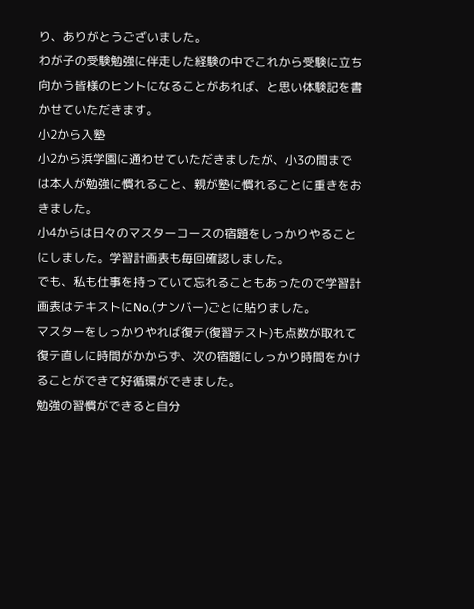り、ありがとうございました。
わが子の受験勉強に伴走した経験の中でこれから受験に立ち向かう皆様のヒントになることがあれば、と思い体験記を書かせていただきます。
小2から入塾
小2から浜学園に通わせていただきましたが、小3の間までは本人が勉強に慣れること、親が塾に慣れることに重きをおきました。
小4からは日々のマスターコースの宿題をしっかりやることにしました。学習計画表も毎回確認しました。
でも、私も仕事を持っていて忘れることもあったので学習計画表はテキストにNo.(ナンバー)ごとに貼りました。
マスターをしっかりやれば復テ(復習テスト)も点数が取れて復テ直しに時間がかからず、次の宿題にしっかり時間をかけることができて好循環ができました。
勉強の習慣ができると自分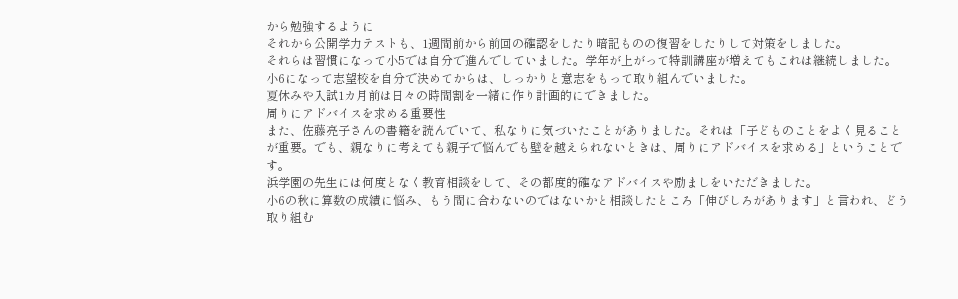から勉強するように
それから公開学力テストも、1週間前から前回の確認をしたり暗記ものの復習をしたりして対策をしました。
それらは習慣になって小5では自分で進んでしていました。学年が上がって特訓講座が増えてもこれは継続しました。
小6になって志望校を自分で決めてからは、しっかりと意志をもって取り組んでいました。
夏休みや入試1カ月前は日々の時間割を一緒に作り計画的にできました。
周りにアドバイスを求める重要性
また、佐藤亮子さんの書籍を読んでいて、私なりに気づいたことがありました。それは「子どものことをよく見ることが重要。でも、親なりに考えても親子で悩んでも壁を越えられないときは、周りにアドバイスを求める」ということです。
浜学園の先生には何度となく教育相談をして、その都度的確なアドバイスや励ましをいただきました。
小6の秋に算数の成績に悩み、もう間に合わないのではないかと相談したところ「伸びしろがあります」と言われ、どう取り組む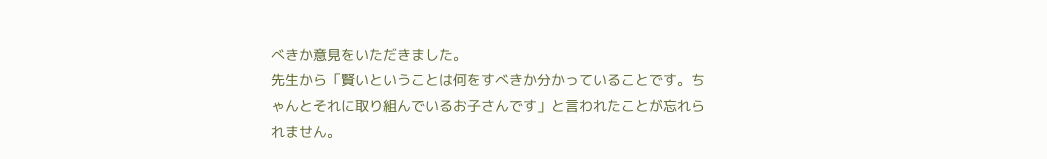べきか意見をいただきました。
先生から「賢いということは何をすべきか分かっていることです。ちゃんとそれに取り組んでいるお子さんです」と言われたことが忘れられません。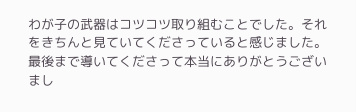わが子の武器はコツコツ取り組むことでした。それをきちんと見ていてくださっていると感じました。
最後まで導いてくださって本当にありがとうございまし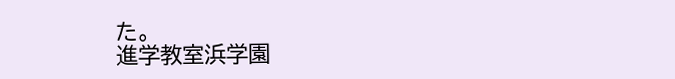た。
進学教室浜学園